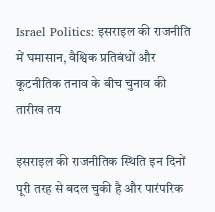Israel Politics: इसराइल की राजनीति में घमासान, वैश्विक प्रतिबंधों और कूटनीतिक तनाव के बीच चुनाव की तारीख तय

इसराइल की राजनीतिक स्थिति इन दिनों पूरी तरह से बदल चुकी है और पारंपरिक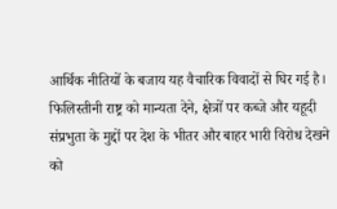आर्थिक नीतियों के बजाय यह वैचारिक विवादों से घिर गई है। फिलिस्तीनी राष्ट्र को मान्यता देने, क्षेत्रों पर कब्जे और यहूदी संप्रभुता के मुद्दों पर देश के भीतर और बाहर भारी विरोध देखने को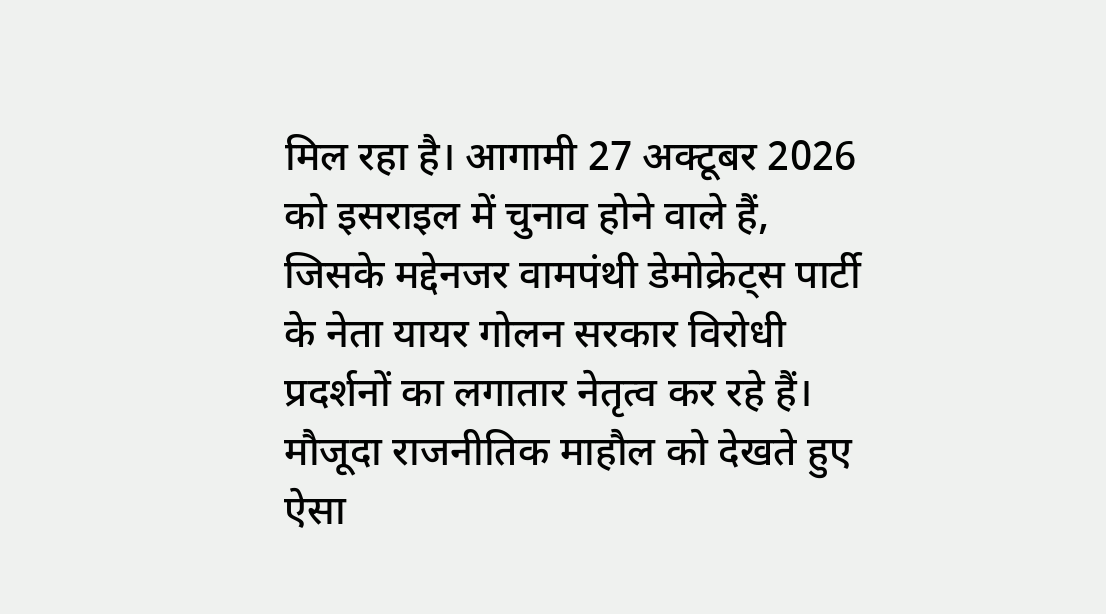मिल रहा है। आगामी 27 अक्टूबर 2026 को इसराइल में चुनाव होने वाले हैं, जिसके मद्देनजर वामपंथी डेमोक्रेट्स पार्टी के नेता यायर गोलन सरकार विरोधी प्रदर्शनों का लगातार नेतृत्व कर रहे हैं। मौजूदा राजनीतिक माहौल को देखते हुए ऐसा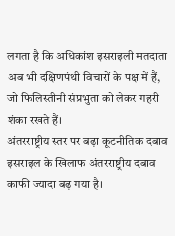लगता है कि अधिकांश इसराइली मतदाता अब भी दक्षिणपंथी विचारों के पक्ष में हैं, जो फिलिस्तीनी संप्रभुता को लेकर गहरी शंका रखते हैं।
अंतरराष्ट्रीय स्तर पर बढ़ा कूटनीतिक दबाव
इसराइल के खिलाफ अंतरराष्ट्रीय दबाव काफी ज्यादा बढ़ गया है।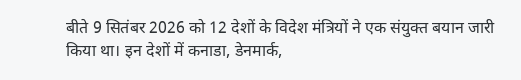बीते 9 सितंबर 2026 को 12 देशों के विदेश मंत्रियों ने एक संयुक्त बयान जारी किया था। इन देशों में कनाडा, डेनमार्क,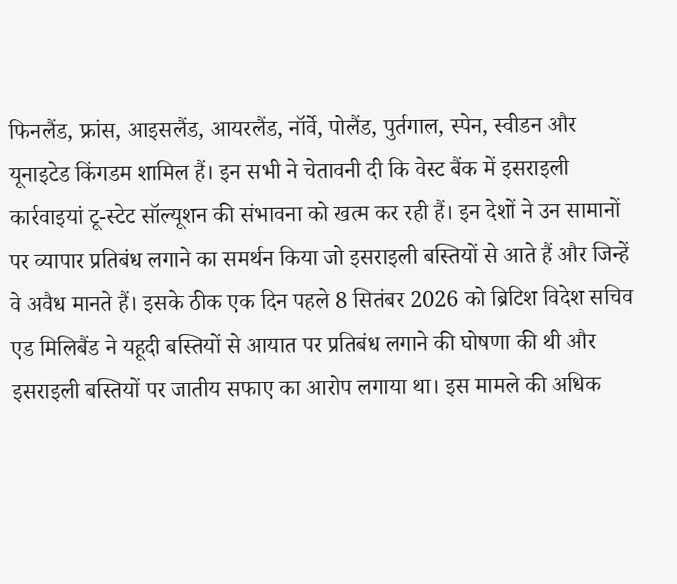फिनलैंड, फ्रांस, आइसलैंड, आयरलैंड, नॉर्वे, पोलैंड, पुर्तगाल, स्पेन, स्वीडन और यूनाइटेड किंगडम शामिल हैं। इन सभी ने चेतावनी दी कि वेस्ट बैंक में इसराइली कार्रवाइयां टू-स्टेट सॉल्यूशन की संभावना को खत्म कर रही हैं। इन देशों ने उन सामानों पर व्यापार प्रतिबंध लगाने का समर्थन किया जो इसराइली बस्तियों से आते हैं और जिन्हें वे अवैध मानते हैं। इसके ठीक एक दिन पहले 8 सितंबर 2026 को ब्रिटिश विदेश सचिव एड मिलिबैंड ने यहूदी बस्तियों से आयात पर प्रतिबंध लगाने की घोषणा की थी और इसराइली बस्तियों पर जातीय सफाए का आरोप लगाया था। इस मामले की अधिक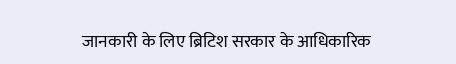जानकारी के लिए ब्रिटिश सरकार के आधिकारिक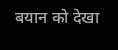बयान को देखा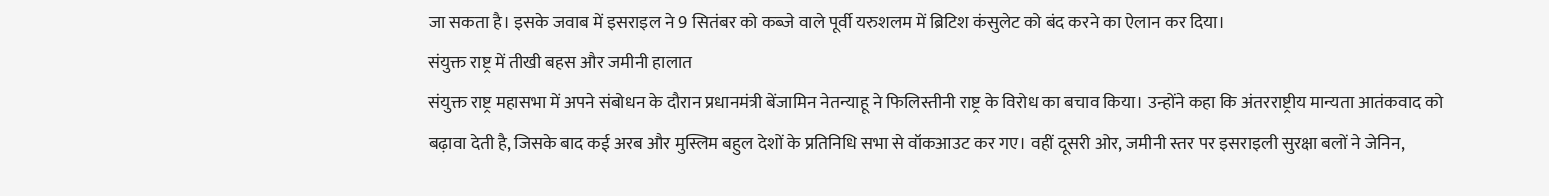जा सकता है। इसके जवाब में इसराइल ने 9 सितंबर को कब्जे वाले पूर्वी यरुशलम में ब्रिटिश कंसुलेट को बंद करने का ऐलान कर दिया।
संयुक्त राष्ट्र में तीखी बहस और जमीनी हालात
संयुक्त राष्ट्र महासभा में अपने संबोधन के दौरान प्रधानमंत्री बेंजामिन नेतन्याहू ने फिलिस्तीनी राष्ट्र के विरोध का बचाव किया। उन्होंने कहा कि अंतरराष्ट्रीय मान्यता आतंकवाद को बढ़ावा देती है, जिसके बाद कई अरब और मुस्लिम बहुल देशों के प्रतिनिधि सभा से वॉकआउट कर गए। वहीं दूसरी ओर, जमीनी स्तर पर इसराइली सुरक्षा बलों ने जेनिन,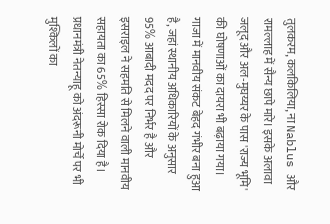तुलकरम, कलकिलिया, ना Nablus और रामल्लाह में सैन्य छापे मारे। इसके अलावा जलूद और अल-मुघय्यर के पास 'राज्य भूमि' की घोषणाओं का दायरा भी बढ़ाया गया। गाजा में मानवीय संकट बेहद गंभीर बना हुआ है, जहां स्थानीय अधिकारियों के अनुसार 95% आबादी मदद पर निर्भर है और इसराइल ने सहमति से मिलने वाली मानवीय सहायता का 65% हिस्सा रोक दिया है। प्रधानमंत्री नेतन्याहू को अंदरूनी मोर्चे पर भी मुश्किलों का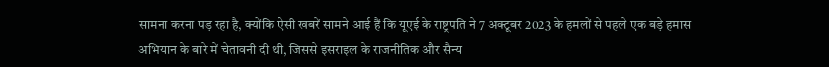सामना करना पड़ रहा है, क्योंकि ऐसी खबरें सामने आई हैं कि यूएई के राष्ट्रपति ने 7 अक्टूबर 2023 के हमलों से पहले एक बड़े हमास अभियान के बारे में चेतावनी दी थी, जिससे इसराइल के राजनीतिक और सैन्य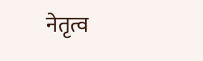नेतृत्व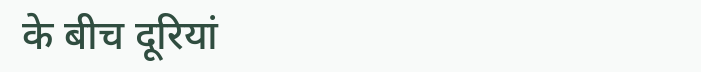के बीच दूरियां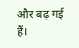और बढ़ गई हैं।